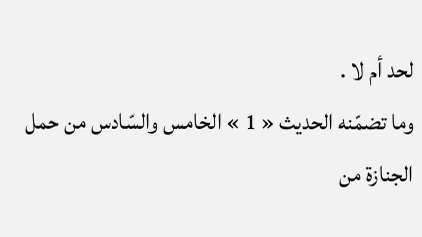لحد أم لا .
وما تضمّنه الحديث « 1 » الخامس والسّادس من حمل الجنازة من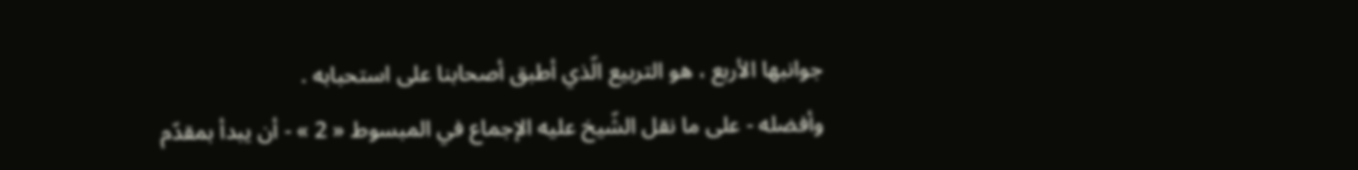جوانبها الأربع ، هو التربيع الّذي أطبق أصحابنا على استحبابه .
وأفضله - على ما نقل الشّيخ عليه الإجماع في المبسوط « 2 » - أن يبدأ بمقدّم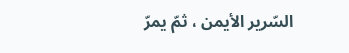السّرير الأيمن ، ثمّ يمرّ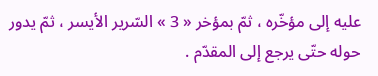عليه إلى مؤخّره ، ثمّ بمؤخر « 3 » السّرير الأيسر ، ثمّ يدور حوله حتّى يرجع إلى المقدّم .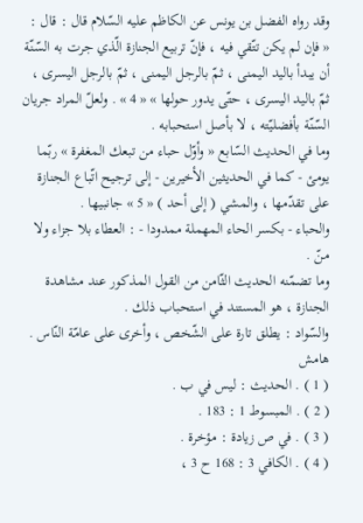وقد رواه الفضل بن يونس عن الكاظم عليه السّلام قال : قال : « فإن لم يكن تتّقي فيه ، فإنّ تربيع الجنازة الّذي جرت به السّنّة أن يبدأ باليد اليمنى ، ثمّ بالرجل اليمنى ، ثمّ بالرجل اليسرى ، ثمّ باليد اليسرى ، حتّى يدور حولها » « 4 » . ولعلّ المراد جريان السّنّة بأفضليّته ، لا بأصل استحبابه .
وما في الحديث السّابع « وأوّل حباء من تبعك المغفرة » ربّما يومئ - كما في الحديثين الأخيرين - إلى ترجيح اتّباع الجنازة على تقدّمها ، والمشي ( إلى أحد ) « 5 » جانبيها .
والحباء - بكسر الحاء المهملة ممدودا - : العطاء بلا جزاء ولا منّ .
وما تضمّنه الحديث الثّامن من القول المذكور عند مشاهدة الجنازة ، هو المستند في استحباب ذلك .
والسّواد : يطلق تارة على الشّخص ، وأخرى على عامّة النّاس .
هامش
( 1 ) . الحديث : ليس في ب .
( 2 ) . المبسوط 1 : 183 .
( 3 ) . في ص زيادة : مؤخرة .
( 4 ) . الكافي 3 : 168 ح 3 ،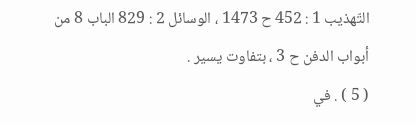التّهذيب 1 : 452 ح 1473 ، الوسائل 2 : 829 الباب 8 من أبواب الدفن ح 3 ، بتفاوت يسير .
( 5 ) . في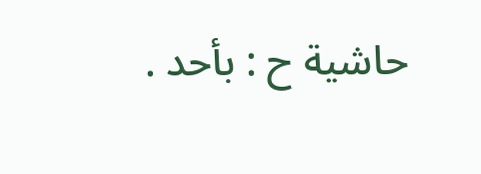حاشية ح : بأحد .